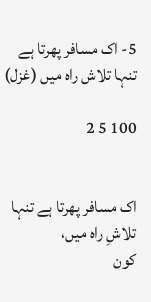5- اک مسافر پھرتا ہے تنہا تلاش راہ میں (غزل)

100 5 2


اک مسافر پھرتا ہے تنہا تلاشِ راہ میں،
کون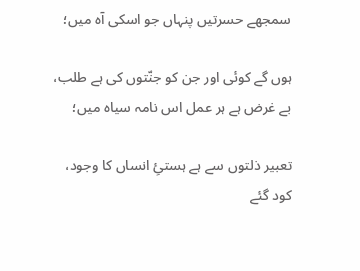سمجھے حسرتیں پنہاں جو اسکی آہ میں؛

ہوں گے کوئی اور جن کو جنّتوں کی ہے طلب،
بے غرض ہے ہر عمل اس نامہ سیاہ میں؛

تعبیر ذلتوں سے ہے ہستئِ انساں کا وجود،
کود گئے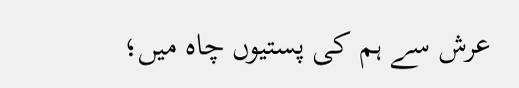عرش سے ہم کی پستیوں چاہ میں؛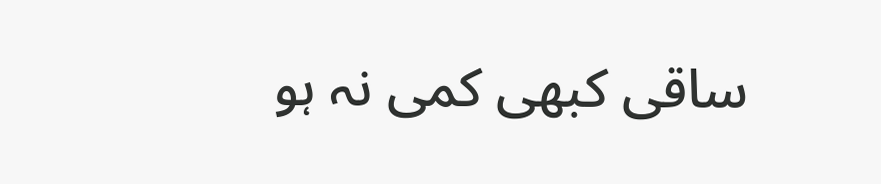ساقی کبھی کمی نہ ہو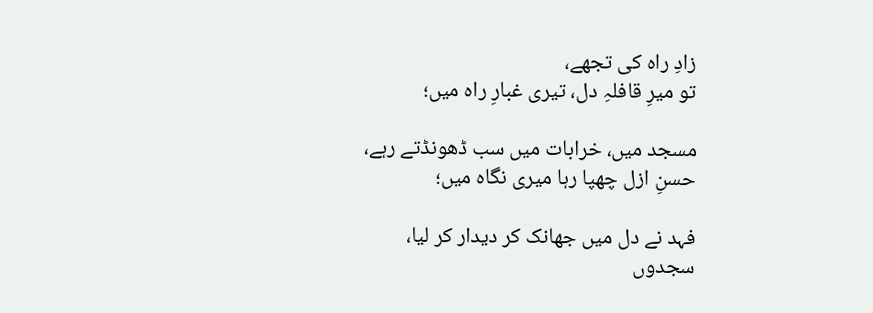زادِ راہ کی تجھے،
تو میرِ قافلہِ دل، تیری غبارِ راہ میں؛

مسجد میں، خرابات میں سب ڈھونڈتے رہے،
حسنِ ازل چھپا رہا میری نگاہ میں؛

فہد نے دل میں جھانک کر دیدار کر لیا،
سجدوں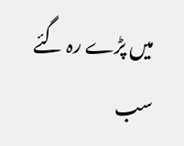میں پڑے رہ گئے سب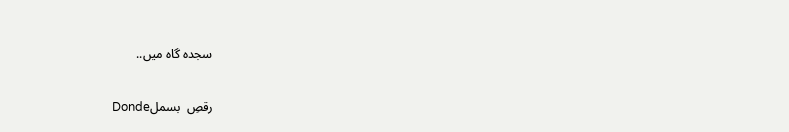سجدہ گاہ میں..

رقصِ  بسملDonde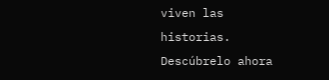viven las historias. Descúbrelo ahora